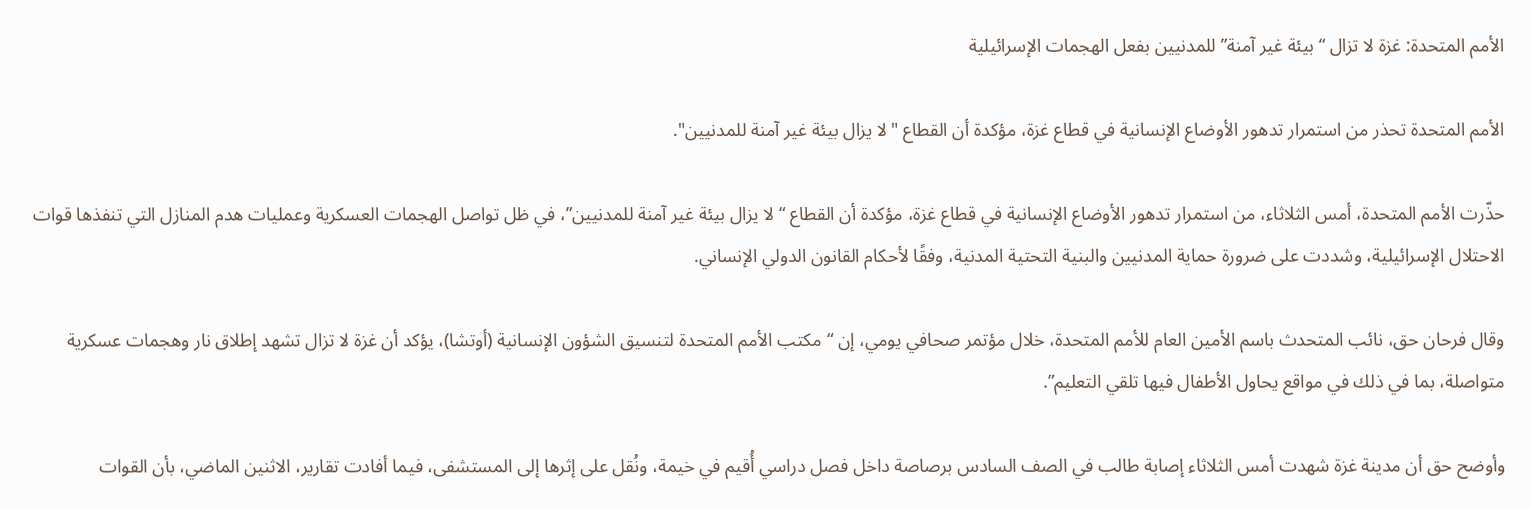الأمم المتحدة: غزة لا تزال “بيئة غير آمنة” للمدنيين بفعل الهجمات الإسرائيلية

الأمم المتحدة تحذر من استمرار تدهور الأوضاع الإنسانية في قطاع غزة، مؤكدة أن القطاع "لا يزال بيئة غير آمنة للمدنيين".

حذّرت الأمم المتحدة، أمس الثلاثاء، من استمرار تدهور الأوضاع الإنسانية في قطاع غزة، مؤكدة أن القطاع “لا يزال بيئة غير آمنة للمدنيين”، في ظل تواصل الهجمات العسكرية وعمليات هدم المنازل التي تنفذها قوات الاحتلال الإسرائيلية، وشددت على ضرورة حماية المدنيين والبنية التحتية المدنية، وفقًا لأحكام القانون الدولي الإنساني.

وقال فرحان حق، نائب المتحدث باسم الأمين العام للأمم المتحدة، خلال مؤتمر صحافي يومي، إن “مكتب الأمم المتحدة لتنسيق الشؤون الإنسانية (أوتشا)، يؤكد أن غزة لا تزال تشهد إطلاق نار وهجمات عسكرية متواصلة، بما في ذلك في مواقع يحاول الأطفال فيها تلقي التعليم”.

وأوضح حق أن مدينة غزة شهدت أمس الثلاثاء إصابة طالب في الصف السادس برصاصة داخل فصل دراسي أُقيم في خيمة، ونُقل على إثرها إلى المستشفى، فيما أفادت تقارير، الاثنين الماضي، بأن القوات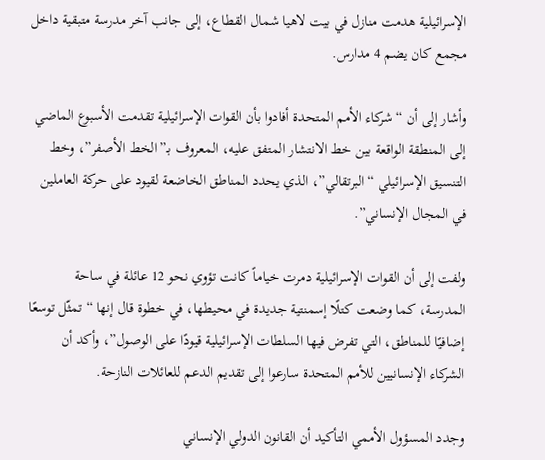الإسرائيلية هدمت منازل في بيت لاهيا شمال القطاع، إلى جانب آخر مدرسة متبقية داخل مجمع كان يضم 4 مدارس.

وأشار إلى أن “شركاء الأمم المتحدة أفادوا بأن القوات الإسرائيلية تقدمت الأسبوع الماضي إلى المنطقة الواقعة بين خط الانتشار المتفق عليه، المعروف بـ”الخط الأصفر”، وخط التنسيق الإسرائيلي “البرتقالي”، الذي يحدد المناطق الخاضعة لقيود على حركة العاملين في المجال الإنساني”.

ولفت إلى أن القوات الإسرائيلية دمرت خياماً كانت تؤوي نحو 12 عائلة في ساحة المدرسة، كما وضعت كتلًا إسمنتية جديدة في محيطها، في خطوة قال إنها “تمثّل توسعًا إضافيًا للمناطق، التي تفرض فيها السلطات الإسرائيلية قيودًا على الوصول”، وأكد أن الشركاء الإنسانيين للأمم المتحدة سارعوا إلى تقديم الدعم للعائلات النازحة.

وجدد المسؤول الأممي التأكيد أن القانون الدولي الإنساني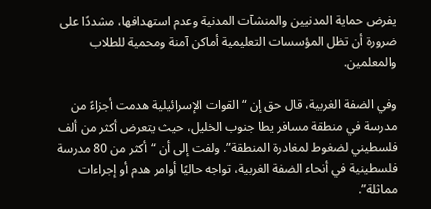يفرض حماية المدنيين والمنشآت المدنية وعدم استهدافها، مشددًا على ضرورة أن تظل المؤسسات التعليمية أماكن آمنة ومحمية للطلاب والمعلمين.

وفي الضفة الغربية، قال حق إن “القوات الإسرائيلية هدمت أجزاءً من مدرسة في منطقة مسافر يطا جنوب الخليل، حيث يتعرض أكثر من ألف فلسطيني لضغوط لمغادرة المنطقة”. ولفت إلى أن “أكثر من 80 مدرسة فلسطينية في أنحاء الضفة الغربية، تواجه حاليًا أوامر هدم أو إجراءات مماثلة”.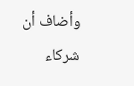وأضاف أن شركاء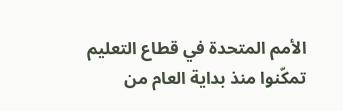الأمم المتحدة في قطاع التعليم تمكّنوا منذ بداية العام من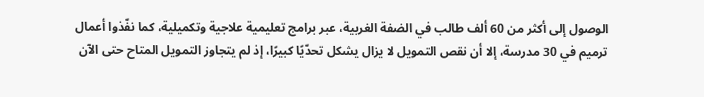الوصول إلى أكثر من 60 ألف طالب في الضفة الغربية، عبر برامج تعليمية علاجية وتكميلية، كما نفّذوا أعمال ترميم في 30 مدرسة، إلا أن نقص التمويل لا يزال يشكل تحدّيًا كبيرًا، إذ لم يتجاوز التمويل المتاح حتى الآن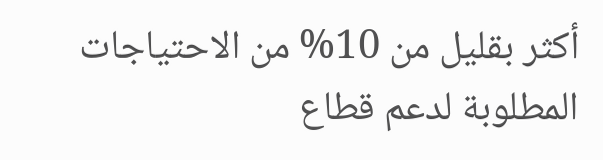أكثر بقليل من 10% من الاحتياجات المطلوبة لدعم قطاع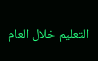التعليم خلال العام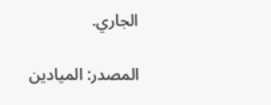الجاري.

المصدر: الميادين